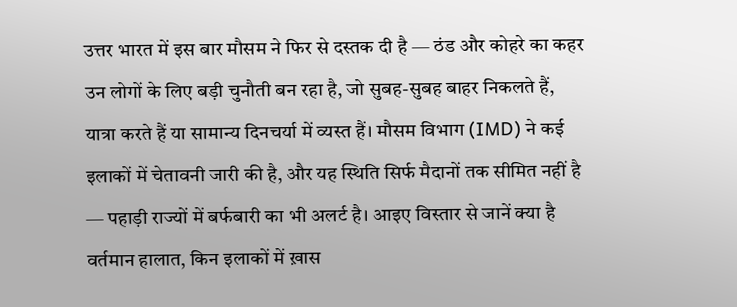उत्तर भारत में इस बार मौसम ने फिर से दस्तक दी है — ठंड और कोहरे का कहर उन लोगों के लिए बड़ी चुनौती बन रहा है, जो सुबह-सुबह बाहर निकलते हैं, यात्रा करते हैं या सामान्य दिनचर्या में व्यस्त हैं। मौसम विभाग (IMD) ने कई इलाकों में चेतावनी जारी की है, और यह स्थिति सिर्फ मैदानों तक सीमित नहीं है — पहाड़ी राज्यों में बर्फबारी का भी अलर्ट है। आइए विस्तार से जानें क्या है वर्तमान हालात, किन इलाकों में ख़ास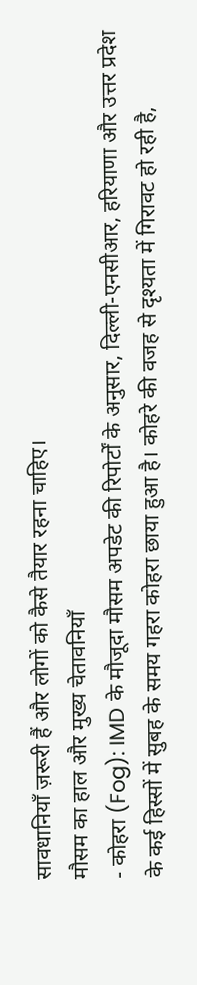सावधानियाँ ज़रूरी हैं और लोगों को कैसे तैयार रहना चाहिए।
मौसम का हाल और मुख्य चेतावनियाँ
- कोहरा (Fog): IMD के मौजूदा मौसम अपडेट की रिपोर्टों के अनुसार, दिल्ली-एनसीआर, हरियाणा और उत्तर प्रदेश के कई हिस्सों में सुबह के समय गहरा कोहरा छाया हुआ है। कोहरे की वजह से दृश्यता में गिरावट हो रही है,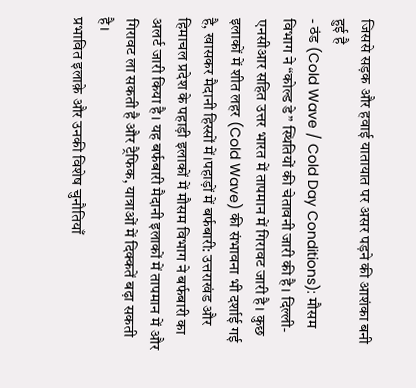जिससे सड़क और हवाई यातायात पर असर पड़ने की आशंका बनी हुई है
- ठंड (Cold Wave / Cold Day Conditions): मौसम विभाग ने “कोल्ड डे” स्थितियों की चेतावनी जारी की है। दिल्ली-एनसीआर सहित उत्तर भारत में तापमान में गिरावट जारी है। कुछ इलाकों में शीत लहर (Cold Wave) की संभावना भी दर्शाई गई है, खासकर मैदानी हिस्सों में।पहाड़ों में बर्फबारी: उत्तराखंड और हिमाचल प्रदेश के पहाड़ी इलाकों में मौसम विभाग ने बर्फबारी का अलर्ट जारी किया है। यह बर्फबारी मैदानी इलाकों में तापमान में और गिरावट ला सकती है और ट्रैफिक, यात्राओं में दिक्कतें बढ़ा सकती है।
प्रभावित इलाक़े और उनकी विशेष चुनौतियाँ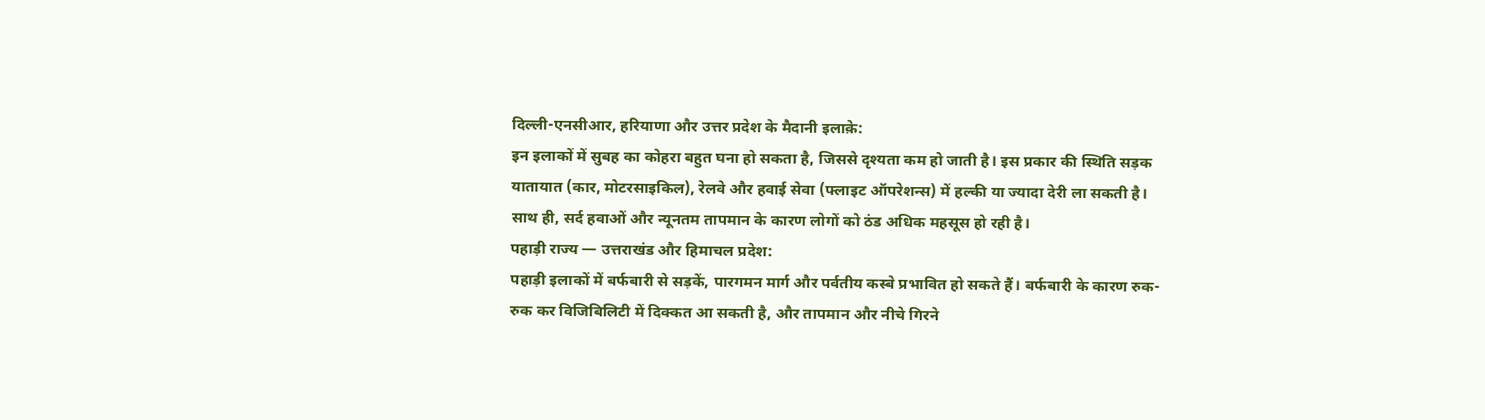दिल्ली-एनसीआर, हरियाणा और उत्तर प्रदेश के मैदानी इलाक़े:
इन इलाकों में सुबह का कोहरा बहुत घना हो सकता है, जिससे दृश्यता कम हो जाती है। इस प्रकार की स्थिति सड़क यातायात (कार, मोटरसाइकिल), रेलवे और हवाई सेवा (फ्लाइट ऑपरेशन्स) में हल्की या ज्यादा देरी ला सकती है। साथ ही, सर्द हवाओं और न्यूनतम तापमान के कारण लोगों को ठंड अधिक महसूस हो रही है।
पहाड़ी राज्य — उत्तराखंड और हिमाचल प्रदेश:
पहाड़ी इलाकों में बर्फबारी से सड़कें, पारगमन मार्ग और पर्वतीय कस्बे प्रभावित हो सकते हैं। बर्फबारी के कारण रुक-रुक कर विजिबिलिटी में दिक्कत आ सकती है, और तापमान और नीचे गिरने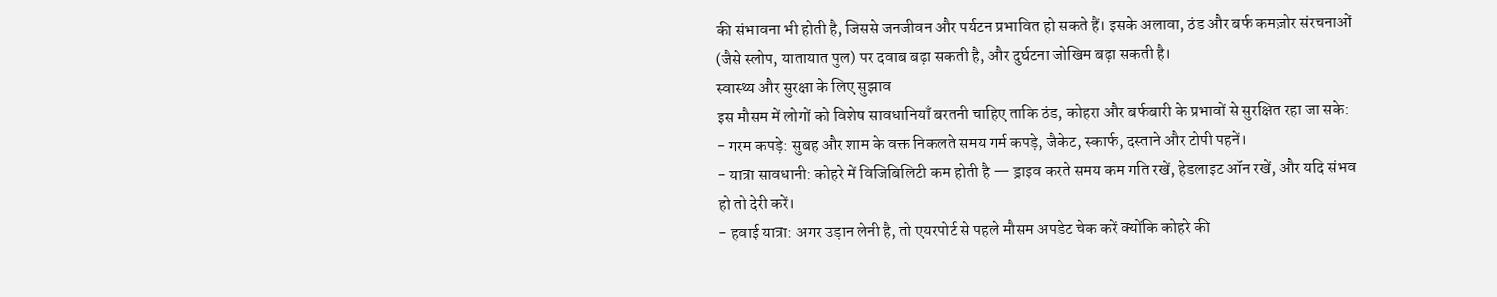की संभावना भी होती है, जिससे जनजीवन और पर्यटन प्रभावित हो सकते हैं। इसके अलावा, ठंड और बर्फ कमज़ोर संरचनाओं (जैसे स्लोप, यातायात पुल) पर दवाब बढ़ा सकती है, और दुर्घटना जोखिम बढ़ा सकती है।
स्वास्थ्य और सुरक्षा के लिए सुझाव
इस मौसम में लोगों को विशेष सावधानियाँ बरतनी चाहिए ताकि ठंड, कोहरा और बर्फबारी के प्रभावों से सुरक्षित रहा जा सके:
- गरम कपड़े: सुबह और शाम के वक्त निकलते समय गर्म कपड़े, जैकेट, स्कार्फ, दस्ताने और टोपी पहनें।
- यात्रा सावधानी: कोहरे में विजिबिलिटी कम होती है — ड्राइव करते समय कम गति रखें, हेडलाइट ऑन रखें, और यदि संभव हो तो देरी करें।
- हवाई यात्रा: अगर उड़ान लेनी है, तो एयरपोर्ट से पहले मौसम अपडेट चेक करें क्योंकि कोहरे की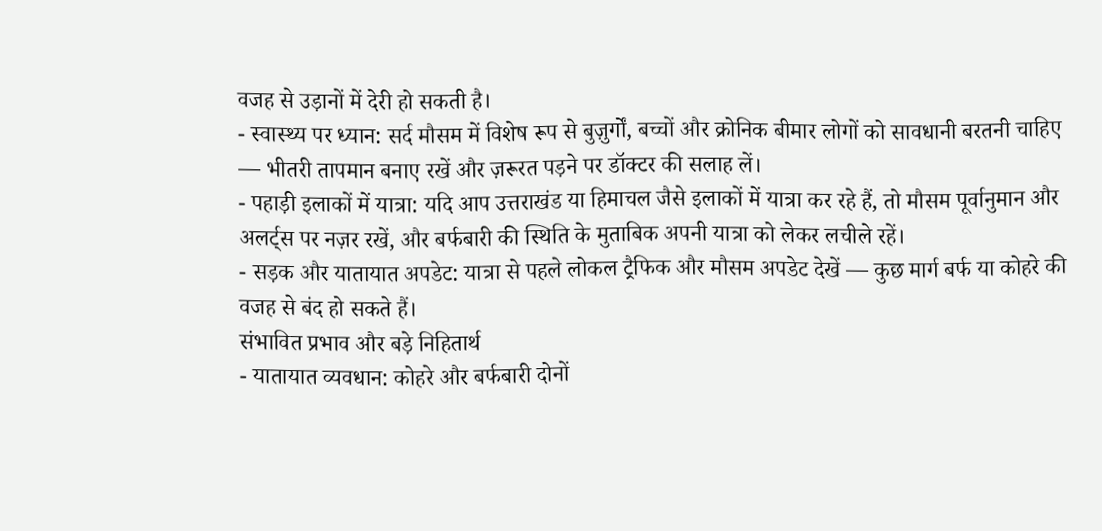वजह से उड़ानों में देरी हो सकती है।
- स्वास्थ्य पर ध्यान: सर्द मौसम में विशेष रूप से बुज़ुर्गों, बच्चों और क्रोनिक बीमार लोगों को सावधानी बरतनी चाहिए — भीतरी तापमान बनाए रखें और ज़रूरत पड़ने पर डॉक्टर की सलाह लें।
- पहाड़ी इलाकों में यात्रा: यदि आप उत्तराखंड या हिमाचल जैसे इलाकों में यात्रा कर रहे हैं, तो मौसम पूर्वानुमान और अलर्ट्स पर नज़र रखें, और बर्फबारी की स्थिति के मुताबिक अपनी यात्रा को लेकर लचीले रहें।
- सड़क और यातायात अपडेट: यात्रा से पहले लोकल ट्रैफिक और मौसम अपडेट देखें — कुछ मार्ग बर्फ या कोहरे की वजह से बंद हो सकते हैं।
संभावित प्रभाव और बड़े निहितार्थ
- यातायात व्यवधान: कोहरे और बर्फबारी दोनों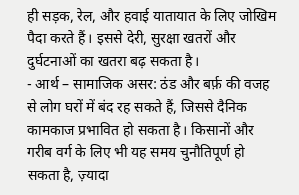ही सड़क, रेल, और हवाई यातायात के लिए जोखिम पैदा करते हैं। इससे देरी, सुरक्षा खतरों और दुर्घटनाओं का खतरा बढ़ सकता है।
- आर्थ – सामाजिक असर: ठंड और बर्फ़ की वजह से लोग घरों में बंद रह सकते हैं, जिससे दैनिक कामकाज प्रभावित हो सकता है। किसानों और गरीब वर्ग के लिए भी यह समय चुनौतिपूर्ण हो सकता है, ज़्यादा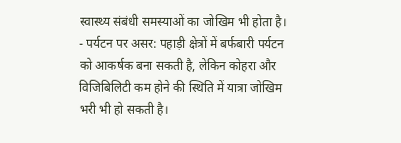स्वास्थ्य संबंधी समस्याओं का जोखिम भी होता है।
- पर्यटन पर असर: पहाड़ी क्षेत्रों में बर्फबारी पर्यटन को आकर्षक बना सकती है, लेकिन कोहरा और विजिबिलिटी कम होने की स्थिति में यात्रा जोखिम भरी भी हो सकती है।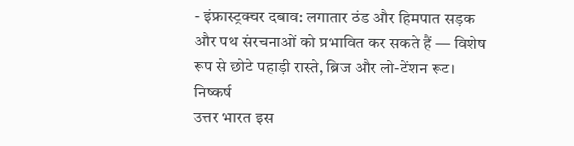- इंफ्रास्ट्रक्चर दबाव: लगातार ठंड और हिमपात सड़क और पथ संरचनाओं को प्रभावित कर सकते हैं — विशेष रूप से छोटे पहाड़ी रास्ते, ब्रिज और लो-टेंशन रूट।
निष्कर्ष
उत्तर भारत इस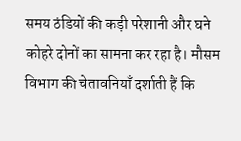समय ठंडियों की कड़ी परेशानी और घने कोहरे दोनों का सामना कर रहा है। मौसम विभाग की चेतावनियाँ दर्शाती हैं कि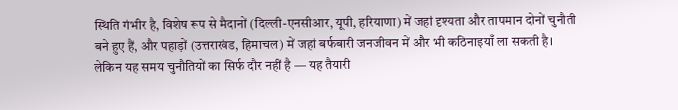स्थिति गंभीर है, विशेष रूप से मैदानों (दिल्ली-एनसीआर, यूपी, हरियाणा) में जहां दृश्यता और तापमान दोनों चुनौती बने हुए हैं, और पहाड़ों (उत्तराखंड, हिमाचल) में जहां बर्फबारी जनजीवन में और भी कठिनाइयाँ ला सकती है।
लेकिन यह समय चुनौतियों का सिर्फ दौर नहीं है — यह तैयारी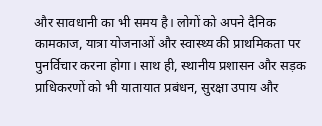और सावधानी का भी समय है। लोगों को अपने दैनिक कामकाज, यात्रा योजनाओं और स्वास्थ्य की प्राथमिकता पर पुनर्विचार करना होगा। साथ ही, स्थानीय प्रशासन और सड़क प्राधिकरणों को भी यातायात प्रबंधन, सुरक्षा उपाय और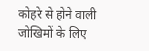कोहरे से होने वाली जोखिमों के लिए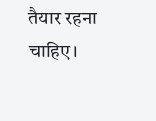तैयार रहना चाहिए।